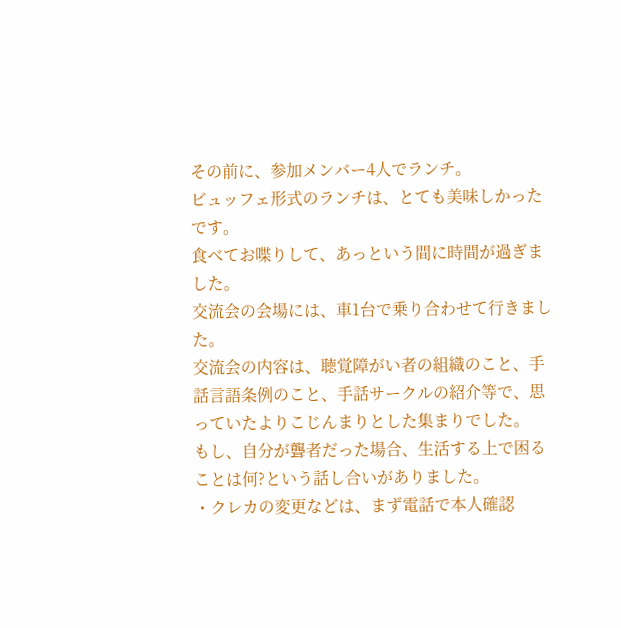その前に、参加メンバー4人でランチ。
ビュッフェ形式のランチは、とても美味しかったです。
食べてお喋りして、あっという間に時間が過ぎました。
交流会の会場には、車1台で乗り合わせて行きました。
交流会の内容は、聴覚障がい者の組織のこと、手話言語条例のこと、手話サークルの紹介等で、思っていたよりこじんまりとした集まりでした。
もし、自分が聾者だった場合、生活する上で困ることは何?という話し合いがありました。
・クレカの変更などは、まず電話で本人確認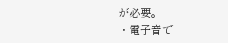が必要。
・電子音で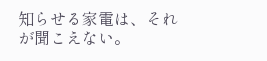知らせる家電は、それが聞こえない。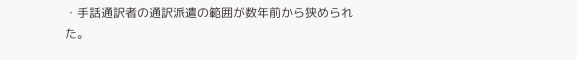・手話通訳者の通訳派遣の範囲が数年前から狭められた。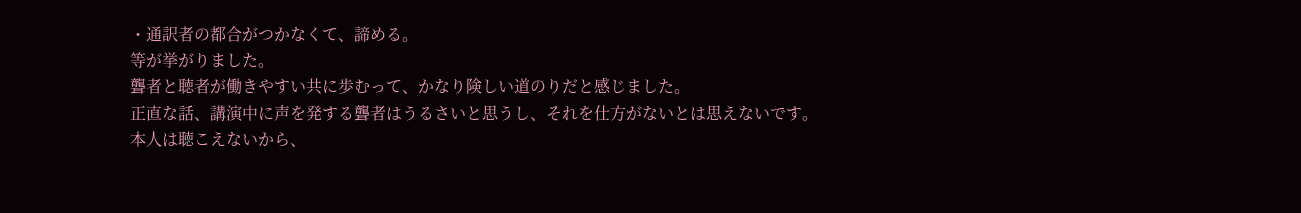・通訳者の都合がつかなくて、諦める。
等が挙がりました。
聾者と聴者が働きやすい共に歩むって、かなり険しい道のりだと感じました。
正直な話、講演中に声を発する聾者はうるさいと思うし、それを仕方がないとは思えないです。
本人は聴こえないから、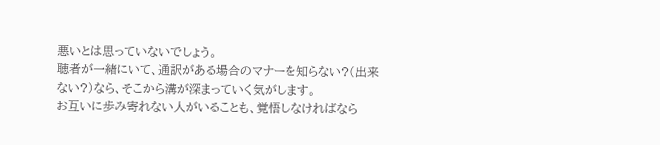悪いとは思っていないでしょう。
聴者が一緒にいて、通訳がある場合のマナーを知らない?(出来ない?)なら、そこから溝が深まっていく気がします。
お互いに歩み寄れない人がいることも、覚悟しなければなら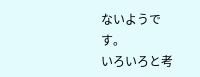ないようです。
いろいろと考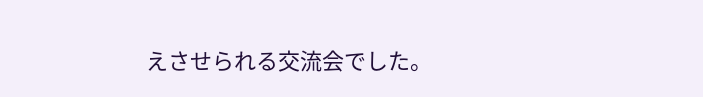えさせられる交流会でした。